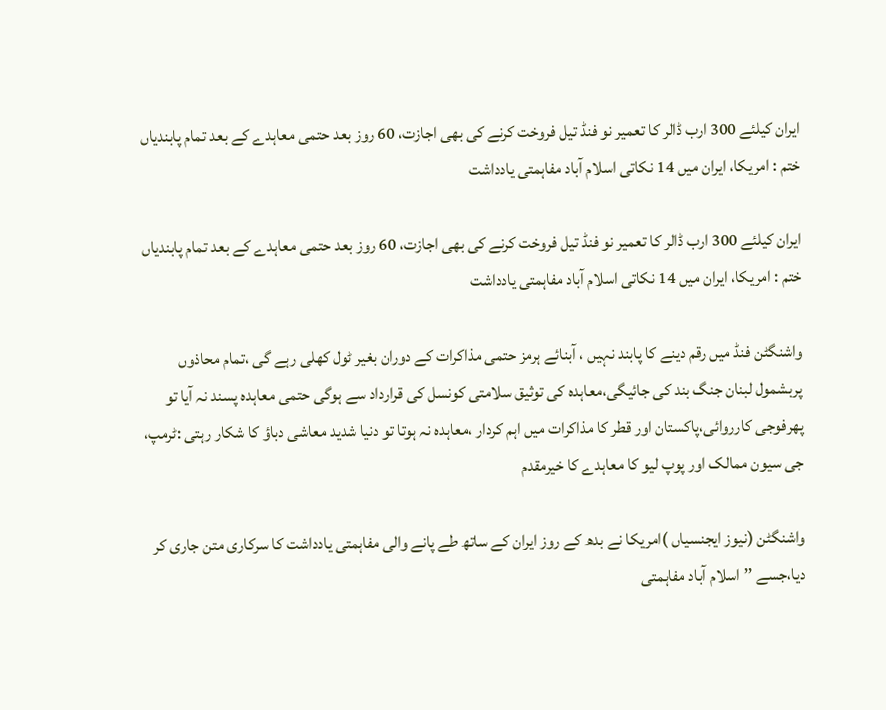ایران کیلئے 300 ارب ڈالر کا تعمیر نو فنڈ تیل فروخت کرنے کی بھی اجازت، 60 روز بعد حتمی معاہدے کے بعد تمام پابندیاں ختم : امریکا، ایران میں 14 نکاتی اسلام آباد مفاہمتی یادداشت

ایران کیلئے 300 ارب ڈالر کا تعمیر نو فنڈ تیل فروخت کرنے کی بھی اجازت، 60 روز بعد حتمی معاہدے کے بعد تمام پابندیاں ختم : امریکا، ایران میں 14 نکاتی اسلام آباد مفاہمتی یادداشت

واشنگٹن فنڈ میں رقم دینے کا پابند نہیں ، آبنائے ہرمز حتمی مذاکرات کے دوران بغیر ٹول کھلی رہے گی ،تمام محاذوں پربشمول لبنان جنگ بند کی جائیگی،معاہدہ کی توثیق سلامتی کونسل کی قرارداد سے ہوگی حتمی معاہدہ پسند نہ آیا تو پھرفوجی کارروائی،پاکستان اور قطر کا مذاکرات میں اہم کردار ،معاہدہ نہ ہوتا تو دنیا شدید معاشی دباؤ کا شکار رہتی :ٹرمپ، جی سیون ممالک اور پوپ لیو کا معاہدے کا خیرمقدم

واشنگٹن (نیوز ایجنسیاں )امریکا نے بدھ کے روز ایران کے ساتھ طے پانے والی مفاہمتی یادداشت کا سرکاری متن جاری کر دیا،جسے ’’اسلام آباد مفاہمتی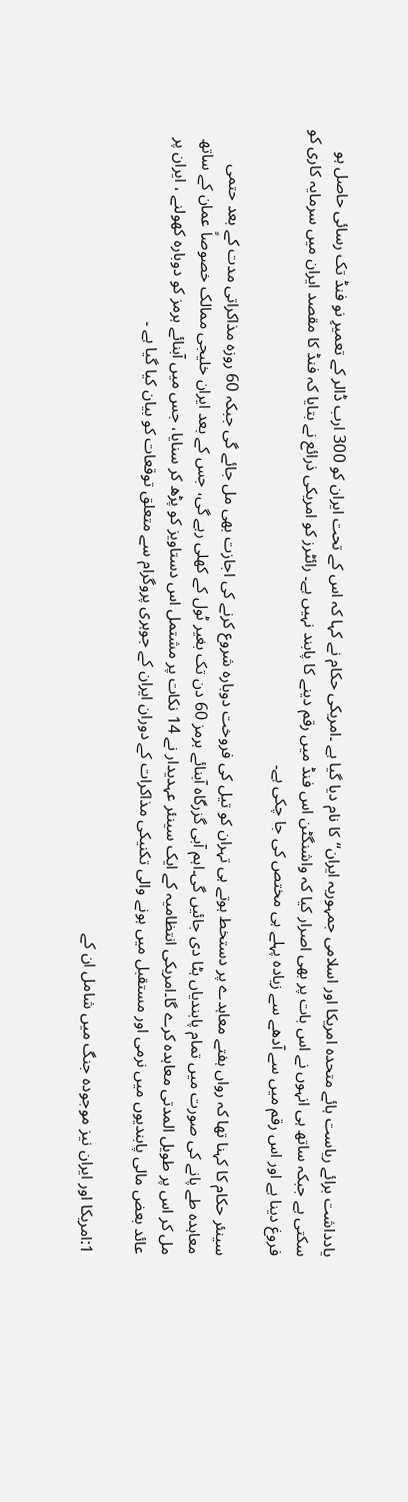یادداشت برائے ریاست ہائے متحدہ امریکا اور اسلامی جمہوریہ ایران‘‘کا نام دیا گیا ہے ۔امریکی حکام نے کہا کہ اس کے تحت ایران کو 300 ارب ڈالر کے تعمیرِ نو فنڈ تک رسائی حاصل ہو سکتی ہے جبکہ ساتھ ہی انہوں نے اس بات پر بھی اصرار کیا کہ واشنگٹن اس فنڈ میں رقم دینے کا پابند نہیں ہے۔ رائٹرز کو امریکی ذرائع نے بتایا کہ فنڈ کا مقصد ایران میں سرمایہ کاری کو فروغ دینا ہے اور اس رقم میں سے آدھے سے زیادہ پہلے ہی مختص کی جا چکی ہے۔

سینئر حکام کا کہنا تھا کہ رواں ہفتے معاہدے پر دستخط ہوتے ہی تہران کو تیل کی فروخت دوبارہ شروع کرنے کی اجازت بھی مل جائے گی جبکہ 60 روزہ مذاکراتی مدت کے بعد حتمی معاہدہ طے پانے کی صورت میں تمام پابندیاں ہٹا دی جائیں گی۔اہم آبی گزرگاہ آبنائے ہرمز 60 دن تک بغیر ٹول کے کھلی رہے گی، جس کے بعد ایران خلیجی ممالک خصوصاً عمان کے ساتھ مل کر اس پر طویل المدتی معاہدہ کرے گا۔امریکی انتظامیہ کے ایک سینئر عہدیدار نے 14 نکات پر مشتمل اس دستاویز کو پڑھ کر سنایا، جس میں آبنائے ہرمز کو دوبارہ کھولنے ، ایران پر عائد بعض مالی پابندیوں میں نرمی اور مستقبل میں ہونے والی تکنیکی مذاکرات کے دوران ایران کے جوہری پروگرام سے متعلق توقعات کو بیان کیا گیا ہے ۔

1:امریکا اور ایران نیز موجودہ جنگ میں شامل ان کے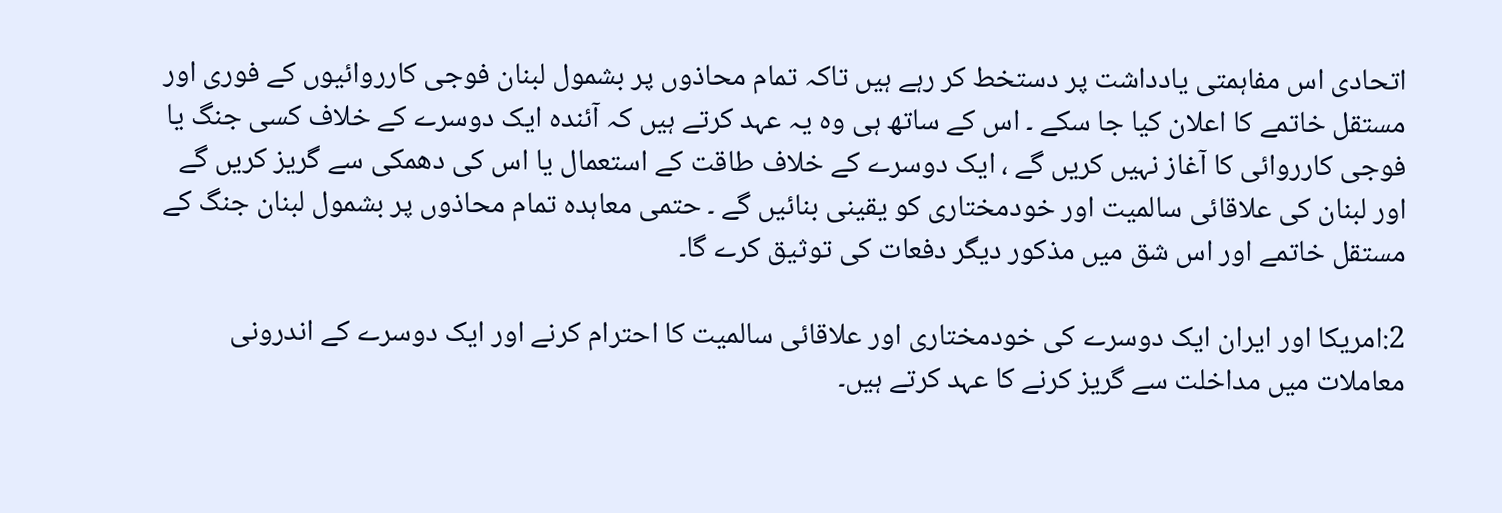اتحادی اس مفاہمتی یادداشت پر دستخط کر رہے ہیں تاکہ تمام محاذوں پر بشمول لبنان فوجی کارروائیوں کے فوری اور مستقل خاتمے کا اعلان کیا جا سکے ۔ اس کے ساتھ ہی وہ یہ عہد کرتے ہیں کہ آئندہ ایک دوسرے کے خلاف کسی جنگ یا فوجی کارروائی کا آغاز نہیں کریں گے ، ایک دوسرے کے خلاف طاقت کے استعمال یا اس کی دھمکی سے گریز کریں گے اور لبنان کی علاقائی سالمیت اور خودمختاری کو یقینی بنائیں گے ۔ حتمی معاہدہ تمام محاذوں پر بشمول لبنان جنگ کے مستقل خاتمے اور اس شق میں مذکور دیگر دفعات کی توثیق کرے گا۔

2:امریکا اور ایران ایک دوسرے کی خودمختاری اور علاقائی سالمیت کا احترام کرنے اور ایک دوسرے کے اندرونی معاملات میں مداخلت سے گریز کرنے کا عہد کرتے ہیں۔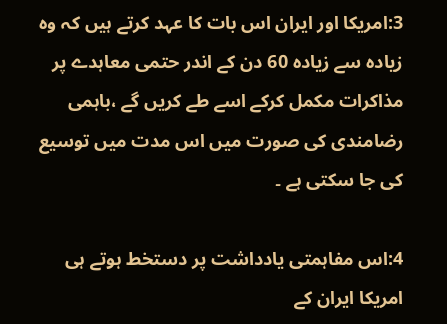3:امریکا اور ایران اس بات کا عہد کرتے ہیں کہ وہ زیادہ سے زیادہ 60 دن کے اندر حتمی معاہدے پر مذاکرات مکمل کرکے اسے طے کریں گے ،باہمی رضامندی کی صورت میں اس مدت میں توسیع کی جا سکتی ہے ۔

4:اس مفاہمتی یادداشت پر دستخط ہوتے ہی امریکا ایران کے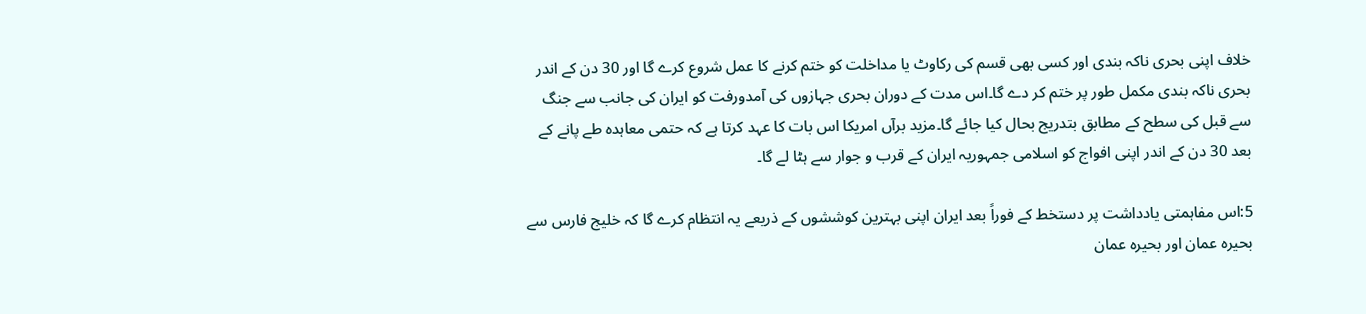خلاف اپنی بحری ناکہ بندی اور کسی بھی قسم کی رکاوٹ یا مداخلت کو ختم کرنے کا عمل شروع کرے گا اور 30 دن کے اندر بحری ناکہ بندی مکمل طور پر ختم کر دے گا۔اس مدت کے دوران بحری جہازوں کی آمدورفت کو ایران کی جانب سے جنگ سے قبل کی سطح کے مطابق بتدریج بحال کیا جائے گا۔مزید برآں امریکا اس بات کا عہد کرتا ہے کہ حتمی معاہدہ طے پانے کے بعد 30 دن کے اندر اپنی افواج کو اسلامی جمہوریہ ایران کے قرب و جوار سے ہٹا لے گا۔

5:اس مفاہمتی یادداشت پر دستخط کے فوراً بعد ایران اپنی بہترین کوششوں کے ذریعے یہ انتظام کرے گا کہ خلیج فارس سے بحیرہ عمان اور بحیرہ عمان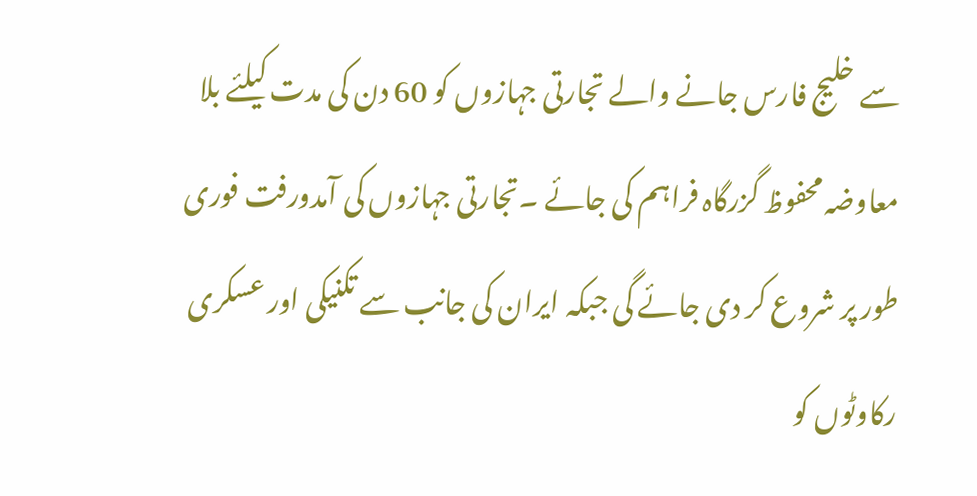سے خلیج فارس جانے والے تجارتی جہازوں کو 60 دن کی مدت کیلئے بلا معاوضہ محفوظ گزرگاہ فراہم کی جائے ۔تجارتی جہازوں کی آمدورفت فوری طور پر شروع کر دی جائے گی جبکہ ایران کی جانب سے تکنیکی اور عسکری رکاوٹوں کو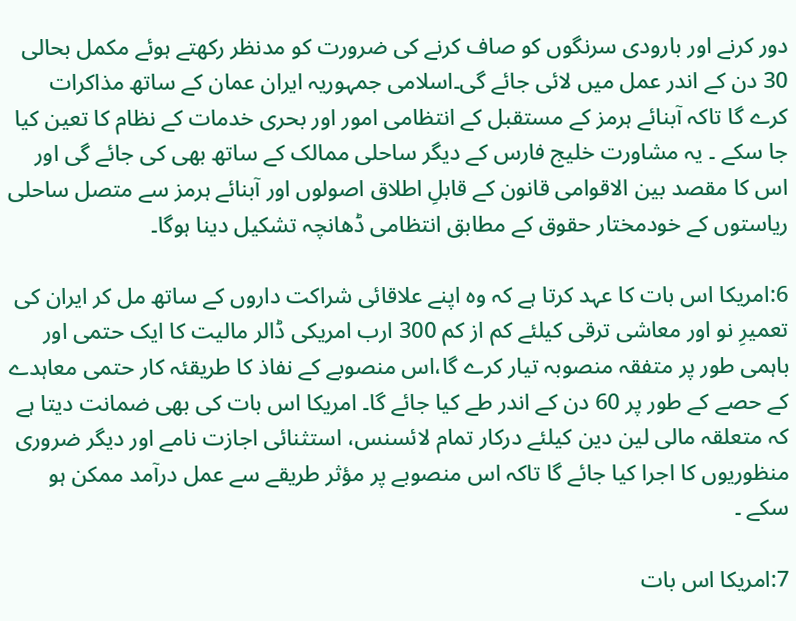دور کرنے اور بارودی سرنگوں کو صاف کرنے کی ضرورت کو مدنظر رکھتے ہوئے مکمل بحالی 30 دن کے اندر عمل میں لائی جائے گی۔اسلامی جمہوریہ ایران عمان کے ساتھ مذاکرات کرے گا تاکہ آبنائے ہرمز کے مستقبل کے انتظامی امور اور بحری خدمات کے نظام کا تعین کیا جا سکے ۔ یہ مشاورت خلیج فارس کے دیگر ساحلی ممالک کے ساتھ بھی کی جائے گی اور اس کا مقصد بین الاقوامی قانون کے قابلِ اطلاق اصولوں اور آبنائے ہرمز سے متصل ساحلی ریاستوں کے خودمختار حقوق کے مطابق انتظامی ڈھانچہ تشکیل دینا ہوگا۔

6:امریکا اس بات کا عہد کرتا ہے کہ وہ اپنے علاقائی شراکت داروں کے ساتھ مل کر ایران کی تعمیرِ نو اور معاشی ترقی کیلئے کم از کم 300 ارب امریکی ڈالر مالیت کا ایک حتمی اور باہمی طور پر متفقہ منصوبہ تیار کرے گا،اس منصوبے کے نفاذ کا طریقئہ کار حتمی معاہدے کے حصے کے طور پر 60 دن کے اندر طے کیا جائے گا۔ امریکا اس بات کی بھی ضمانت دیتا ہے کہ متعلقہ مالی لین دین کیلئے درکار تمام لائسنس، استثنائی اجازت نامے اور دیگر ضروری منظوریوں کا اجرا کیا جائے گا تاکہ اس منصوبے پر مؤثر طریقے سے عمل درآمد ممکن ہو سکے ۔

7:امریکا اس بات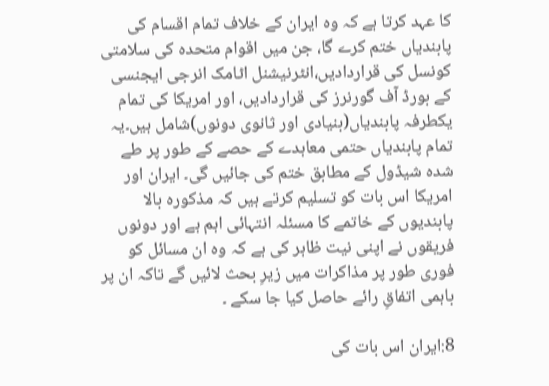کا عہد کرتا ہے کہ وہ ایران کے خلاف تمام اقسام کی پابندیاں ختم کرے گا، جن میں اقوام متحدہ کی سلامتی کونسل کی قراردادیں،انٹرنیشنل اٹامک انرجی ایجنسی کے بورڈ آف گورنرز کی قراردادیں، اور امریکا کی تمام یکطرفہ پابندیاں(بنیادی اور ثانوی دونوں)شامل ہیں۔یہ تمام پابندیاں حتمی معاہدے کے حصے کے طور پر طے شدہ شیڈول کے مطابق ختم کی جائیں گی۔ ایران اور امریکا اس بات کو تسلیم کرتے ہیں کہ مذکورہ بالا پابندیوں کے خاتمے کا مسئلہ انتہائی اہم ہے اور دونوں فریقوں نے اپنی نیت ظاہر کی ہے کہ وہ ان مسائل کو فوری طور پر مذاکرات میں زیرِ بحث لائیں گے تاکہ ان پر باہمی اتفاقِ رائے حاصل کیا جا سکے ۔

8:ایران اس بات کی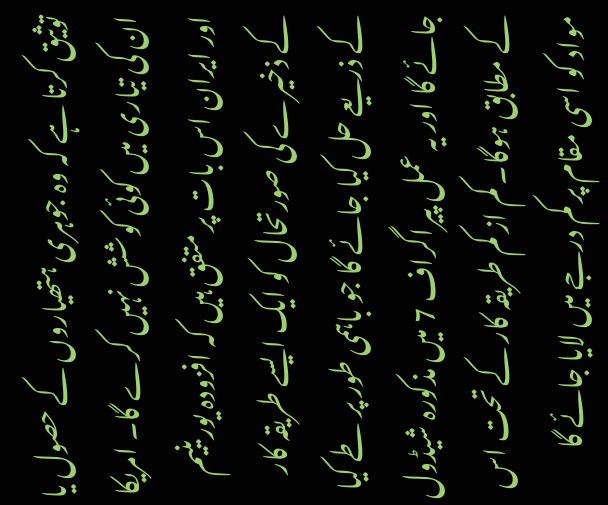توثیق کرتا ہے کہ وہ جوہری ہتھیاروں کے حصول یا ان کی تیاری میں کوئی کوشش نہیں کرے گا۔ امریکا اور ایران اس بات پر متفق ہیں کہ افزودہ یورینیم کے ذخیرے کی صورتحال کو ایک ایسے طریقہ کار کے ذریعے حل کیا جائے گا جو باہمی طور پر طے کیا جائے گا اور یہ عمل پیراگراف 7 میں مذکورہ شیڈول کے مطابق ہوگا۔ کم از کم طریقہ کار کے تحت اس مواد کو اسی مقام پر کم درجے میں لایا جائے گا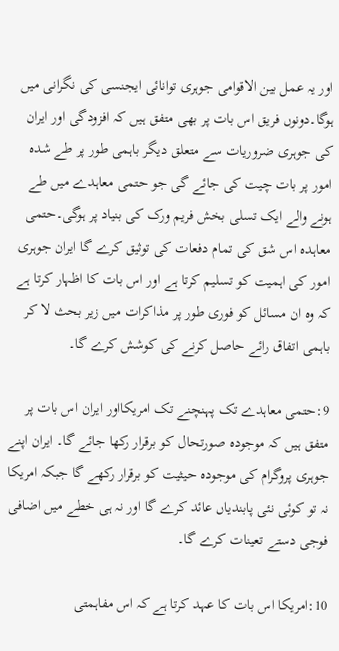اور یہ عمل بین الاقوامی جوہری توانائی ایجنسی کی نگرانی میں ہوگا۔دونوں فریق اس بات پر بھی متفق ہیں کہ افزودگی اور ایران کی جوہری ضروریات سے متعلق دیگر باہمی طور پر طے شدہ امور پر بات چیت کی جائے گی جو حتمی معاہدے میں طے ہونے والے ایک تسلی بخش فریم ورک کی بنیاد پر ہوگی۔حتمی معاہدہ اس شق کی تمام دفعات کی توثیق کرے گا ایران جوہری امور کی اہمیت کو تسلیم کرتا ہے اور اس بات کا اظہار کرتا ہے کہ وہ ان مسائل کو فوری طور پر مذاکرات میں زیر بحث لا کر باہمی اتفاق رائے حاصل کرنے کی کوشش کرے گا۔

9:حتمی معاہدے تک پہنچنے تک امریکااور ایران اس بات پر متفق ہیں کہ موجودہ صورتحال کو برقرار رکھا جائے گا۔ ایران اپنے جوہری پروگرام کی موجودہ حیثیت کو برقرار رکھے گا جبکہ امریکا نہ تو کوئی نئی پابندیاں عائد کرے گا اور نہ ہی خطے میں اضافی فوجی دستے تعینات کرے گا۔

10:امریکا اس بات کا عہد کرتا ہے کہ اس مفاہمتی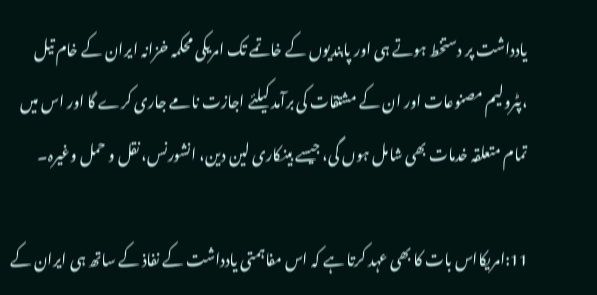یادداشت پر دستخط ہوتے ہی اور پابندیوں کے خاتمے تک امریکی محکمہ خزانہ ایران کے خام تیل ،پٹرولیم مصنوعات اور ان کے مشتقات کی برآمد کیلئے اجازت نامے جاری کرے گا اور اس میں تمام متعلقہ خدمات بھی شامل ہوں گی، جیسے بینکاری لین دین، انشورنس، نقل و حمل وغیرہ۔

11:امریکااس بات کا بھی عہد کرتا ہے کہ اس مفاہمتی یادداشت کے نفاذ کے ساتھ ہی ایران کے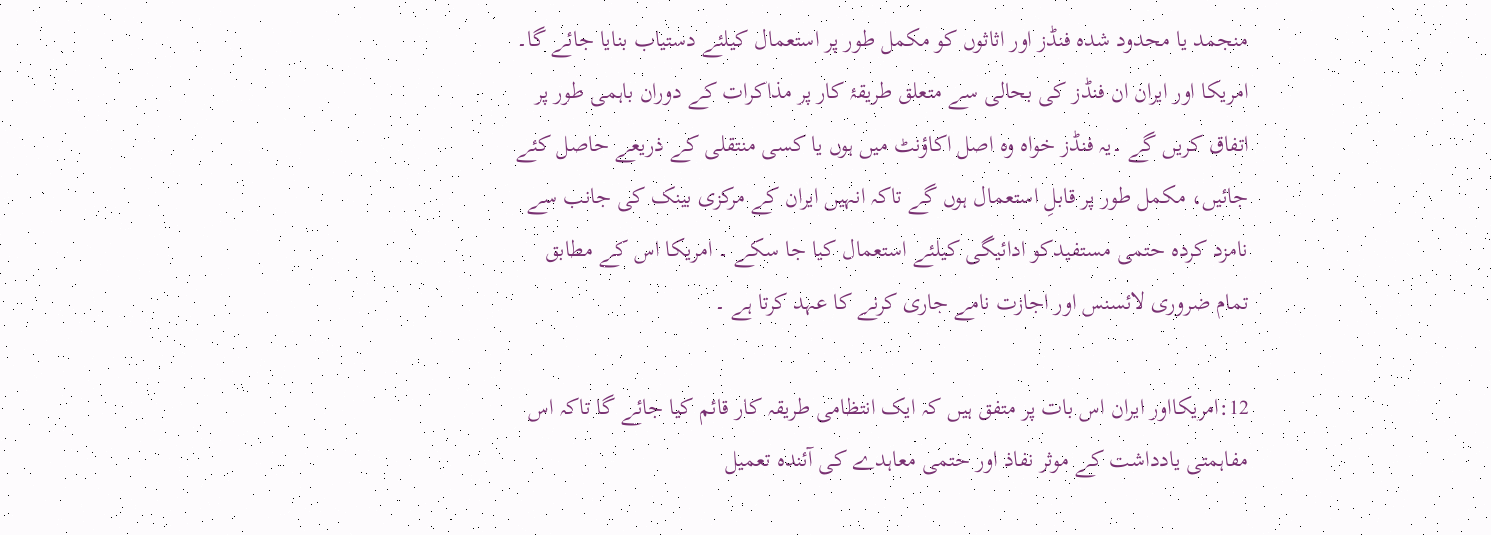منجمد یا محدود شدہ فنڈز اور اثاثوں کو مکمل طور پر استعمال کیلئے دستیاب بنایا جائے گا۔ امریکا اور ایران ان فنڈز کی بحالی سے متعلق طریقۂ کار پر مذاکرات کے دوران باہمی طور پر اتفاق کریں گے ۔یہ فنڈز خواہ وہ اصل اکاؤنٹ میں ہوں یا کسی منتقلی کے ذریعے حاصل کئے جائیں، مکمل طور پر قابلِ استعمال ہوں گے تاکہ انہیں ایران کے مرکزی بینک کی جانب سے نامزد کردہ حتمی مستفیدکو ادائیگی کیلئے استعمال کیا جا سکے ۔ امریکا اس کے مطابق تمام ضروری لائسنس اور اجازت نامے جاری کرنے کا عہد کرتا ہے ۔

12:امریکااور ایران اس بات پر متفق ہیں کہ ایک انتظامی طریقہ کار قائم کیا جائے گا تاکہ اس مفاہمتی یادداشت کے موثر نفاذ اور حتمی معاہدے کی آئندہ تعمیل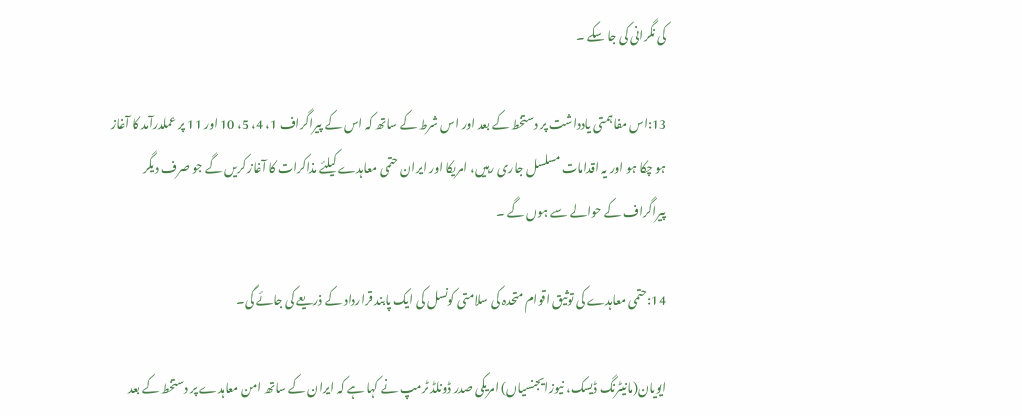کی نگرانی کی جا سکے ۔

13:اس مفاہمتی یادداشت پر دستخط کے بعد اور اس شرط کے ساتھ کہ اس کے پیراگراف 1، 4، 5، 10 اور 11 پر عملدرآمد کا آغاز ہو چکا ہو اور یہ اقدامات مسلسل جاری رہیں، امریکا اور ایران حتمی معاہدے کیلئے مذاکرات کا آغاز کریں گے جو صرف دیگر پیراگراف کے حوالے سے ہوں گے ۔

14:حتمی معاہدے کی توثیق اقوام متحدہ کی سلامتی کونسل کی ایک پابند قرارداد کے ذریعے کی جائے گی۔

ایویان(مانیٹرنگ ڈیسک، نیوزایجنسیاں) امریکی صدر ڈونلڈ ٹرمپ نے کہا ہے کہ ایران کے ساتھ امن معاہدے پر دستخط کے بعد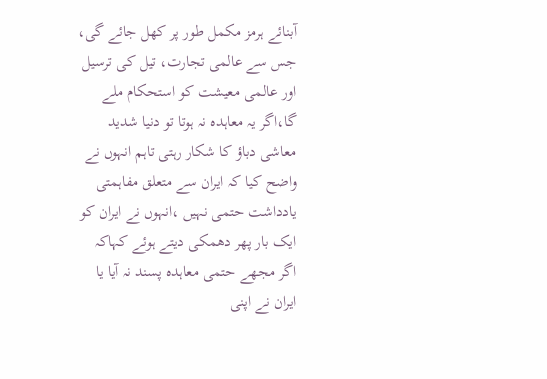آبنائے ہرمز مکمل طور پر کھل جائے گی، جس سے عالمی تجارت، تیل کی ترسیل اور عالمی معیشت کو استحکام ملے گا،اگر یہ معاہدہ نہ ہوتا تو دنیا شدید معاشی دباؤ کا شکار رہتی تاہم انہوں نے واضح کیا کہ ایران سے متعلق مفاہمتی یادداشت حتمی نہیں ،انہوں نے ایران کو ایک بار پھر دھمکی دیتے ہوئے کہاکہ اگر مجھے حتمی معاہدہ پسند نہ آیا یا ایران نے اپنی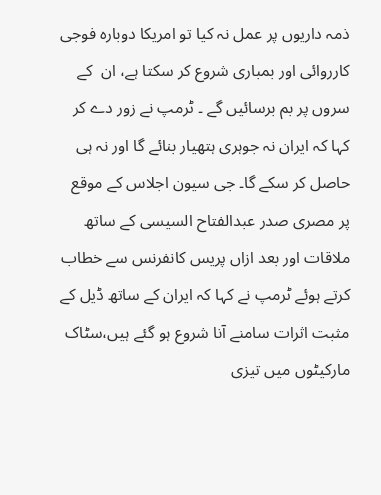ذمہ داریوں پر عمل نہ کیا تو امریکا دوبارہ فوجی کارروائی اور بمباری شروع کر سکتا ہے، ان  کے سروں پر بم برسائیں گے ۔ ٹرمپ نے زور دے کر کہا کہ ایران نہ جوہری ہتھیار بنائے گا اور نہ ہی حاصل کر سکے گا۔ جی سیون اجلاس کے موقع پر مصری صدر عبدالفتاح السیسی کے ساتھ ملاقات اور بعد ازاں پریس کانفرنس سے خطاب کرتے ہوئے ٹرمپ نے کہا کہ ایران کے ساتھ ڈیل کے مثبت اثرات سامنے آنا شروع ہو گئے ہیں،سٹاک مارکیٹوں میں تیزی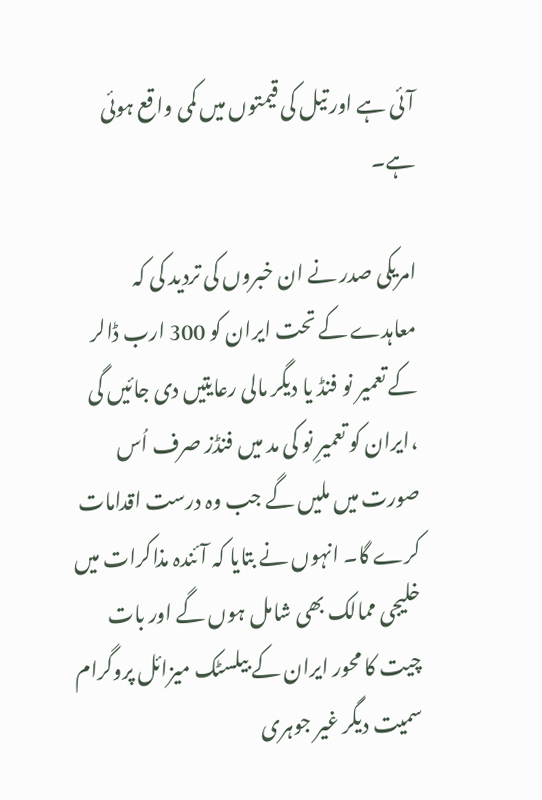آئی ہے اور تیل کی قیمتوں میں کمی واقع ہوئی ہے۔

امریکی صدر نے ان خبروں کی تردید کی کہ معاہدے کے تحت ایران کو 300 ارب ڈالر کے تعمیر نو فنڈ یا دیگر مالی رعایتیں دی جائیں گی ،ایران کو تعمیرِ نو کی مد میں فنڈز صرف اُس صورت میں ملیں گے جب وہ درست اقدامات کرے گا۔ انہوں نے بتایا کہ آئندہ مذاکرات میں خلیجی ممالک بھی شامل ہوں گے اور بات چیت کا محور ایران کے بیلسٹک میزائل پروگرام سمیت دیگر غیر جوہری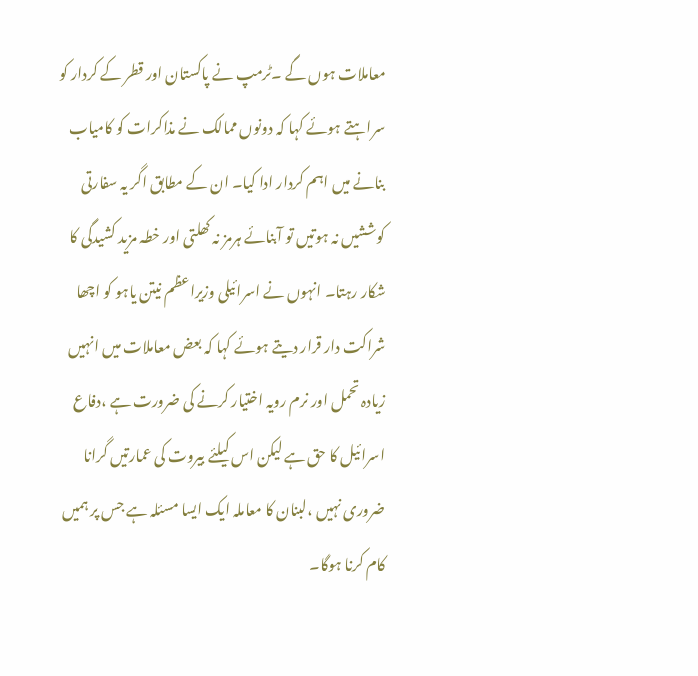معاملات ہوں گے ۔ٹرمپ نے پاکستان اور قطر کے کردار کو سراہتے ہوئے کہا کہ دونوں ممالک نے مذاکرات کو کامیاب بنانے میں اہم کردار ادا کیا۔ ان کے مطابق اگر یہ سفارتی کوششیں نہ ہوتیں تو آبنائے ہرمز نہ کھلتی اور خطہ مزید کشیدگی کا شکار رہتا۔ انہوں نے اسرائیلی وزیراعظم نیتن یاہو کو اچھا شراکت دار قرار دیتے ہوئے کہا کہ بعض معاملات میں انہیں زیادہ تحمل اور نرم رویہ اختیار کرنے کی ضرورت ہے ،دفاع اسرائیل کا حق ہے لیکن اس کیلئے بیروت کی عمارتیں گرانا ضروری نہیں ،لبنان کا معاملہ ایک ایسا مسئلہ ہے جس پر ہمیں کام کرنا ہوگا۔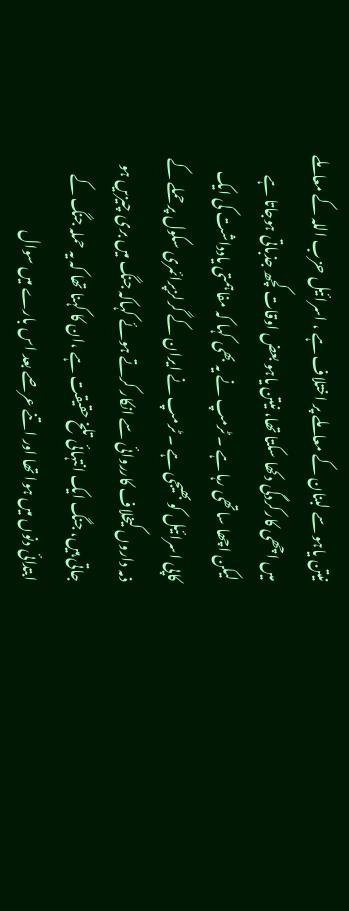نیتن یاہو سے لبنان کے معاملے پر اختلاف ہے ، اسرائیل حزب اللہ کے معاملے میں اچھی کارکردگی دکھا سکتا تھا، نیتن یاہو بعض اوقات کچھ جذباتی ہوجاتا ہے لیکن اچھا ساتھی رہا ہے ۔ ٹرمپ نے یہ بھی کہا کہ مفاہمتی یادداشت کی ایک کاپی اسرائیل کو بھیجی ہے ۔ ٹرمپ نے ایران کے گرلزپرائمری سکول پر حملے کے ذمہ داروں کیخلاف کارروائی سے انکار کرتے ہوئے کہاکہ جنگ میں بری چیزیں ہو جاتی ہیں، جنگ ایک انتہائی تلخ حقیقت ہے ،ان کا کہنا تھا کہ یہ حملہ جنگ کے ابتدائی دنوں میں ہوا تھا اور اتنے عرصے بعد اس بارے میں سوال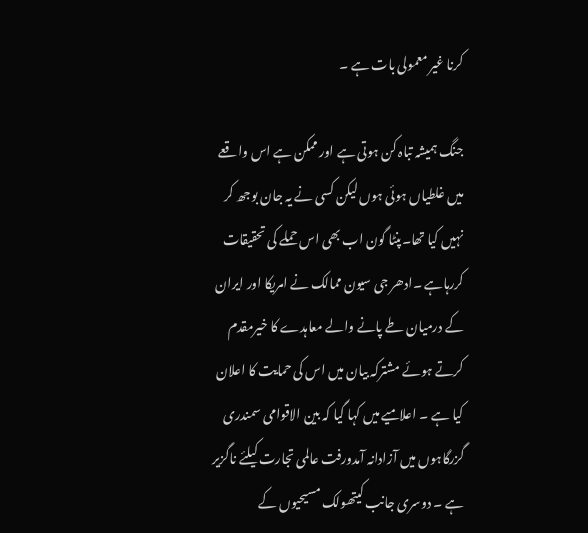کرنا غیر معمولی بات ہے ۔

جنگ ہمیشہ تباہ کن ہوتی ہے اور ممکن ہے اس واقعے میں غلطیاں ہوئی ہوں لیکن کسی نے یہ جان بوجھ کر نہیں کیا تھا۔پنٹا گون اب بھی اس حملے کی تحقیقات کررہاہے ۔ادھر جی سیون ممالک نے امریکا اور ایران کے درمیان طے پانے والے معاہدے کا خیرمقدم کرتے ہوئے مشترکہ بیان میں اس کی حمایت کا اعلان کیا ہے ۔ اعلامیے میں کہا گیا کہ بین الاقوامی سمندری گزرگاہوں میں آزادانہ آمدورفت عالمی تجارت کیلئے ناگزیر ہے ۔ دوسری جانب کیتھولک مسیحیوں کے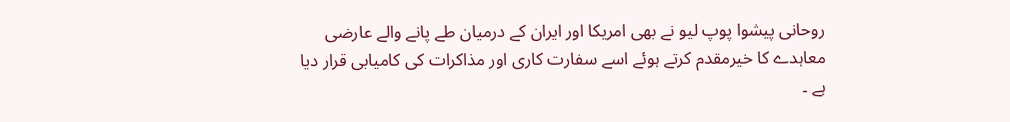روحانی پیشوا پوپ لیو نے بھی امریکا اور ایران کے درمیان طے پانے والے عارضی معاہدے کا خیرمقدم کرتے ہوئے اسے سفارت کاری اور مذاکرات کی کامیابی قرار دیا ہے ۔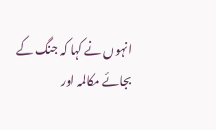انہوں نے کہا کہ جنگ کے بجائے مکالمہ اور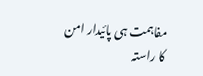مفاہمت ہی پائیدار امن کا راستہ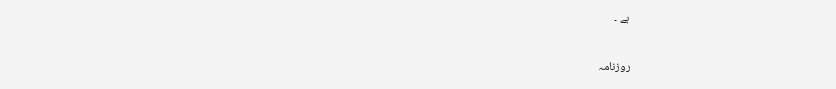ہے ۔

روزنامہ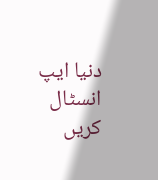دنیا ایپ انسٹال کریں